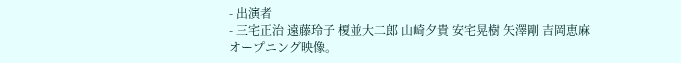- 出演者
- 三宅正治 遠藤玲子 榎並大二郎 山崎夕貴 安宅晃樹 矢澤剛 吉岡恵麻
オープニング映像。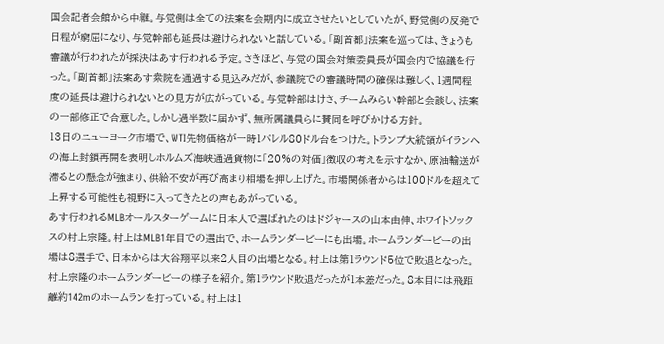国会記者会館から中継。与党側は全ての法案を会期内に成立させたいとしていたが、野党側の反発で日程が窮屈になり、与党幹部も延長は避けられないと話している。「副首都」法案を巡っては、きょうも審議が行われたが採決はあす行われる予定。さきほど、与党の国会対策委員長が国会内で協議を行った。「副首都」法案あす衆院を通過する見込みだが、参議院での審議時間の確保は難しく、1週間程度の延長は避けられないとの見方が広がっている。与党幹部はけさ、チームみらい幹部と会談し、法案の一部修正で合意した。しかし過半数に届かず、無所属議員らに賛同を呼びかける方針。
13日のニューヨーク市場で、WTI先物価格が一時1バレル80ドル台をつけた。トランプ大統領がイランへの海上封鎖再開を表明しホルムズ海峡通過貨物に「20%の対価」徴収の考えを示すなか、原油輸送が滞るとの懸念が強まり、供給不安が再び高まり相場を押し上げた。市場関係者からは100ドルを超えて上昇する可能性も視野に入ってきたとの声もあがっている。
あす行われるMLBオールスターゲームに日本人で選ばれたのはドジャースの山本由伸、ホワイトソックスの村上宗隆。村上はMLB1年目での選出で、ホームランダービーにも出場。ホームランダービーの出場は8選手で、日本からは大谷翔平以来2人目の出場となる。村上は第1ラウンド5位で敗退となった。
村上宗隆のホームランダービーの様子を紹介。第1ラウンド敗退だったが1本差だった。8本目には飛距離約142mのホームランを打っている。村上は1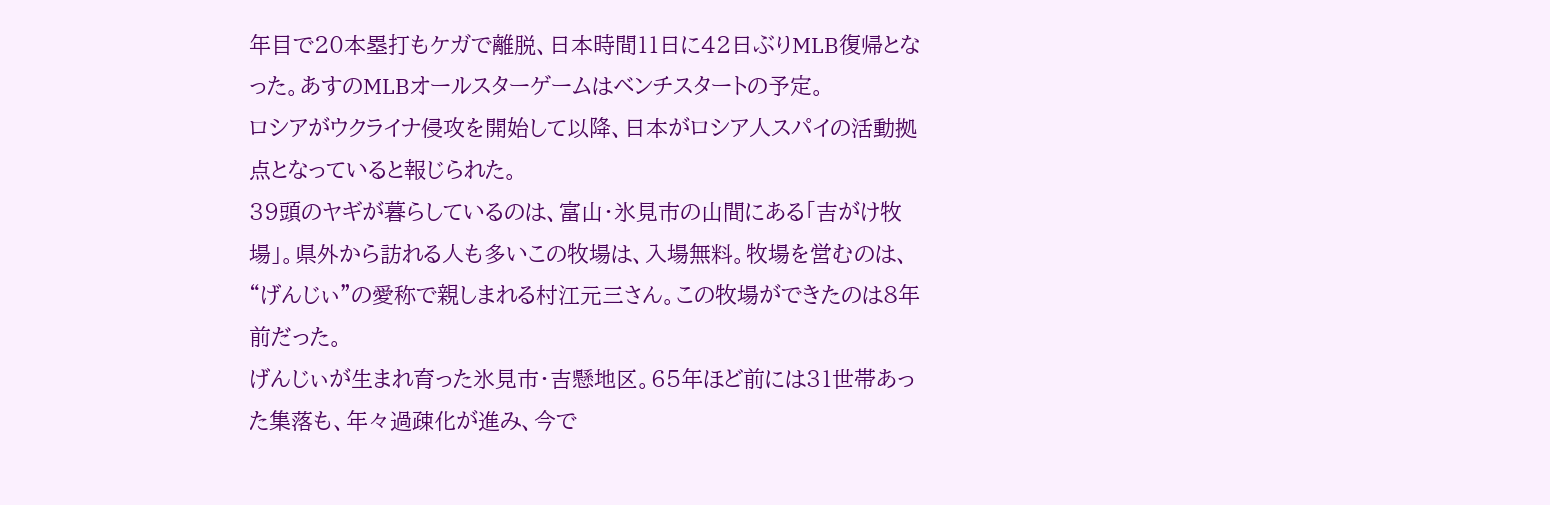年目で20本塁打もケガで離脱、日本時間11日に42日ぶりMLB復帰となった。あすのMLBオールスターゲームはベンチスタートの予定。
ロシアがウクライナ侵攻を開始して以降、日本がロシア人スパイの活動拠点となっていると報じられた。
39頭のヤギが暮らしているのは、富山・氷見市の山間にある「吉がけ牧場」。県外から訪れる人も多いこの牧場は、入場無料。牧場を営むのは、“げんじぃ”の愛称で親しまれる村江元三さん。この牧場ができたのは8年前だった。
げんじぃが生まれ育った氷見市・吉懸地区。65年ほど前には31世帯あった集落も、年々過疎化が進み、今で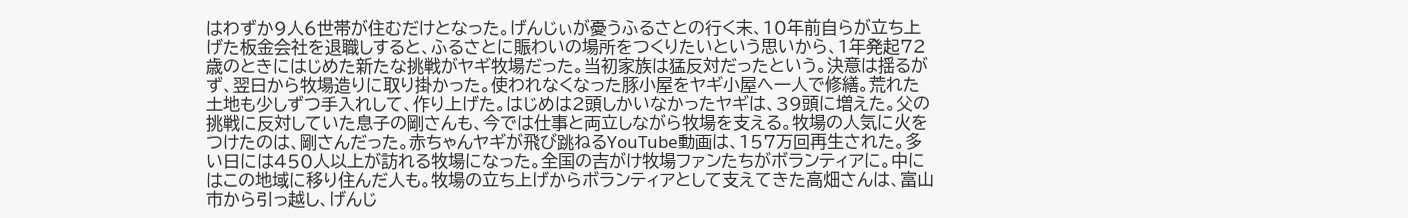はわずか9人6世帯が住むだけとなった。げんじぃが憂うふるさとの行く末、10年前自らが立ち上げた板金会社を退職しすると、ふるさとに賑わいの場所をつくりたいという思いから、1年発起72歳のときにはじめた新たな挑戦がヤギ牧場だった。当初家族は猛反対だったという。決意は揺るがず、翌日から牧場造りに取り掛かった。使われなくなった豚小屋をヤギ小屋へ一人で修繕。荒れた土地も少しずつ手入れして、作り上げた。はじめは2頭しかいなかったヤギは、39頭に増えた。父の挑戦に反対していた息子の剛さんも、今では仕事と両立しながら牧場を支える。牧場の人気に火をつけたのは、剛さんだった。赤ちゃんヤギが飛び跳ねるYouTube動画は、157万回再生された。多い日には450人以上が訪れる牧場になった。全国の吉がけ牧場ファンたちがボランティアに。中にはこの地域に移り住んだ人も。牧場の立ち上げからボランティアとして支えてきた高畑さんは、富山市から引っ越し、げんじ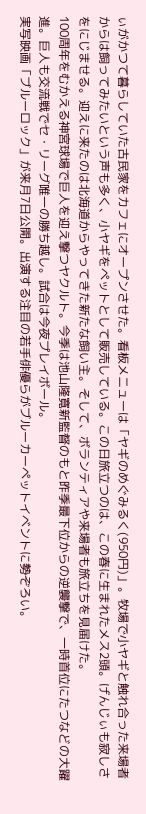ぃがかつて暮らしていた古民家をカフェにオープンさせた。看板メニューは「ヤギのめぐみるく(950円)」。牧場で小ヤギと触れ合った来場者からは飼ってみたいという声も多く、小ヤギをペットとして販売している。この日旅立つのは、この春に生まれたメス2頭。げんじぃも寂しさをにじませる。迎えに来たのは北海道からやってきた新たな飼い主。そして、ボランティアや来場者も旅立ちを見届けた。
100周年をむかえる神宮球場で巨人を迎え撃つヤクルト。今季は池山隆寛新監督のもと昨季最下位からの逆襲撃で、一時首位にたつなどの大躍進。巨人も交流戦でセ・リーグ唯一の勝ち越し。試合は今夜プレイボール。
実写映画「ブルーロック」が来月7日公開。出演する注目の若手俳優らがブルーカーペットイベントに勢ぞろい。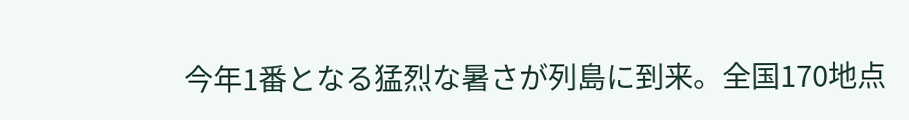今年1番となる猛烈な暑さが列島に到来。全国170地点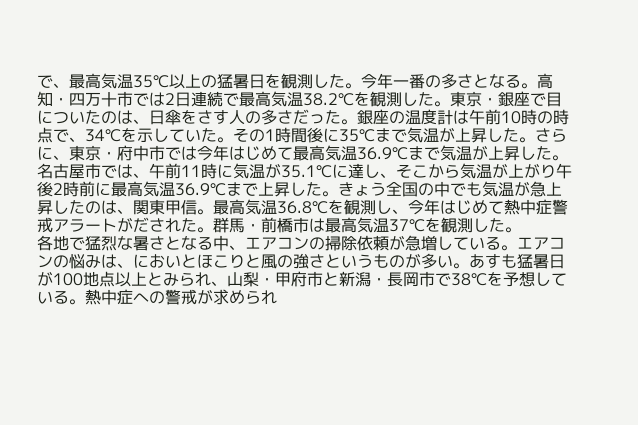で、最高気温35℃以上の猛暑日を観測した。今年一番の多さとなる。高知・四万十市では2日連続で最高気温38.2℃を観測した。東京・銀座で目についたのは、日傘をさす人の多さだった。銀座の温度計は午前10時の時点で、34℃を示していた。その1時間後に35℃まで気温が上昇した。さらに、東京・府中市では今年はじめて最高気温36.9℃まで気温が上昇した。名古屋市では、午前11時に気温が35.1℃に達し、そこから気温が上がり午後2時前に最高気温36.9℃まで上昇した。きょう全国の中でも気温が急上昇したのは、関東甲信。最高気温36.8℃を観測し、今年はじめて熱中症警戒アラートがだされた。群馬・前橋市は最高気温37℃を観測した。
各地で猛烈な暑さとなる中、エアコンの掃除依頼が急増している。エアコンの悩みは、においとほこりと風の強さというものが多い。あすも猛暑日が100地点以上とみられ、山梨・甲府市と新潟・長岡市で38℃を予想している。熱中症への警戒が求められ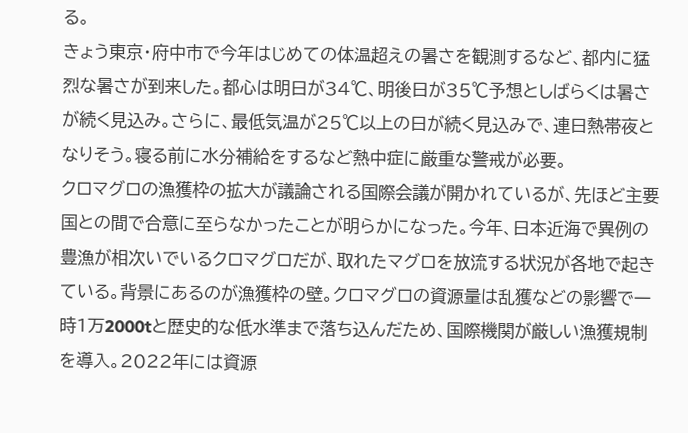る。
きょう東京・府中市で今年はじめての体温超えの暑さを観測するなど、都内に猛烈な暑さが到来した。都心は明日が34℃、明後日が35℃予想としばらくは暑さが続く見込み。さらに、最低気温が25℃以上の日が続く見込みで、連日熱帯夜となりそう。寝る前に水分補給をするなど熱中症に厳重な警戒が必要。
クロマグロの漁獲枠の拡大が議論される国際会議が開かれているが、先ほど主要国との間で合意に至らなかったことが明らかになった。今年、日本近海で異例の豊漁が相次いでいるクロマグロだが、取れたマグロを放流する状況が各地で起きている。背景にあるのが漁獲枠の壁。クロマグロの資源量は乱獲などの影響で一時1万2000tと歴史的な低水準まで落ち込んだため、国際機関が厳しい漁獲規制を導入。2022年には資源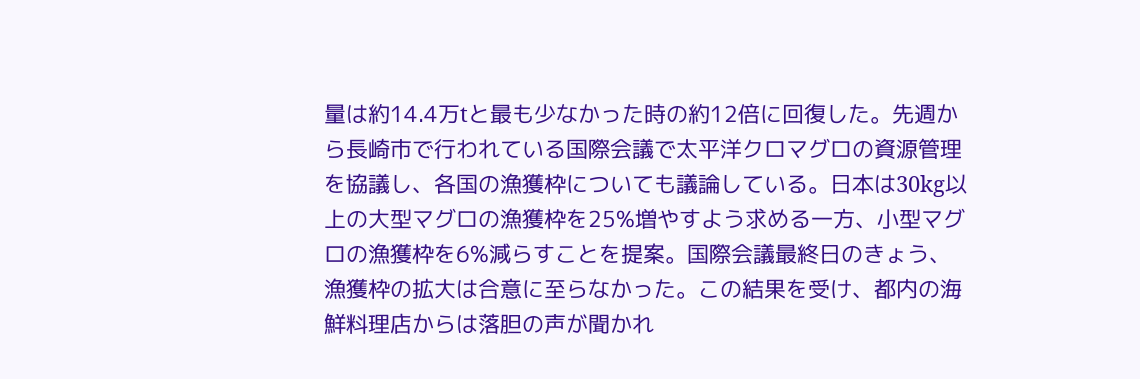量は約14.4万tと最も少なかった時の約12倍に回復した。先週から長崎市で行われている国際会議で太平洋クロマグロの資源管理を協議し、各国の漁獲枠についても議論している。日本は30kg以上の大型マグロの漁獲枠を25%増やすよう求める一方、小型マグロの漁獲枠を6%減らすことを提案。国際会議最終日のきょう、漁獲枠の拡大は合意に至らなかった。この結果を受け、都内の海鮮料理店からは落胆の声が聞かれ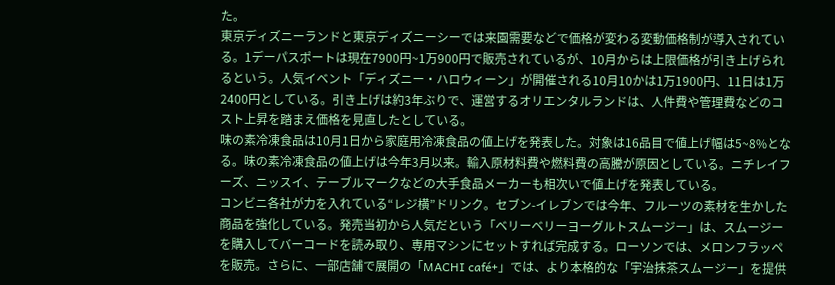た。
東京ディズニーランドと東京ディズニーシーでは来園需要などで価格が変わる変動価格制が導入されている。1デーパスポートは現在7900円~1万900円で販売されているが、10月からは上限価格が引き上げられるという。人気イベント「ディズニー・ハロウィーン」が開催される10月10かは1万1900円、11日は1万2400円としている。引き上げは約3年ぶりで、運営するオリエンタルランドは、人件費や管理費などのコスト上昇を踏まえ価格を見直したとしている。
味の素冷凍食品は10月1日から家庭用冷凍食品の値上げを発表した。対象は16品目で値上げ幅は5~8%となる。味の素冷凍食品の値上げは今年3月以来。輸入原材料費や燃料費の高騰が原因としている。ニチレイフーズ、ニッスイ、テーブルマークなどの大手食品メーカーも相次いで値上げを発表している。
コンビニ各社が力を入れている“レジ横”ドリンク。セブン-イレブンでは今年、フルーツの素材を生かした商品を強化している。発売当初から人気だという「ベリーベリーヨーグルトスムージー」は、スムージーを購入してバーコードを読み取り、専用マシンにセットすれば完成する。ローソンでは、メロンフラッペを販売。さらに、一部店舗で展開の「MACHI café+」では、より本格的な「宇治抹茶スムージー」を提供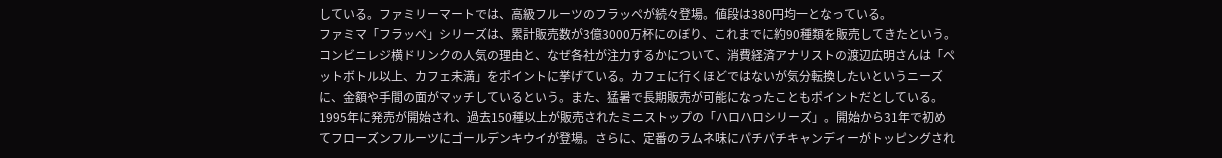している。ファミリーマートでは、高級フルーツのフラッペが続々登場。値段は380円均一となっている。
ファミマ「フラッペ」シリーズは、累計販売数が3億3000万杯にのぼり、これまでに約90種類を販売してきたという。コンビニレジ横ドリンクの人気の理由と、なぜ各社が注力するかについて、消費経済アナリストの渡辺広明さんは「ペットボトル以上、カフェ未満」をポイントに挙げている。カフェに行くほどではないが気分転換したいというニーズに、金額や手間の面がマッチしているという。また、猛暑で長期販売が可能になったこともポイントだとしている。
1995年に発売が開始され、過去150種以上が販売されたミニストップの「ハロハロシリーズ」。開始から31年で初めてフローズンフルーツにゴールデンキウイが登場。さらに、定番のラムネ味にパチパチキャンディーがトッピングされ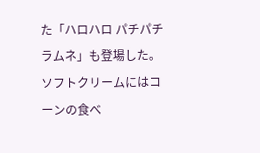た「ハロハロ パチパチラムネ」も登場した。ソフトクリームにはコーンの食べ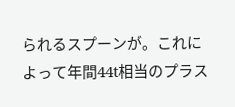られるスプーンが。これによって年間44t相当のプラス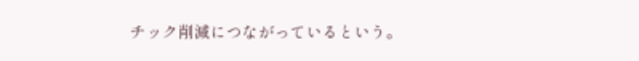チック削減につながっているという。